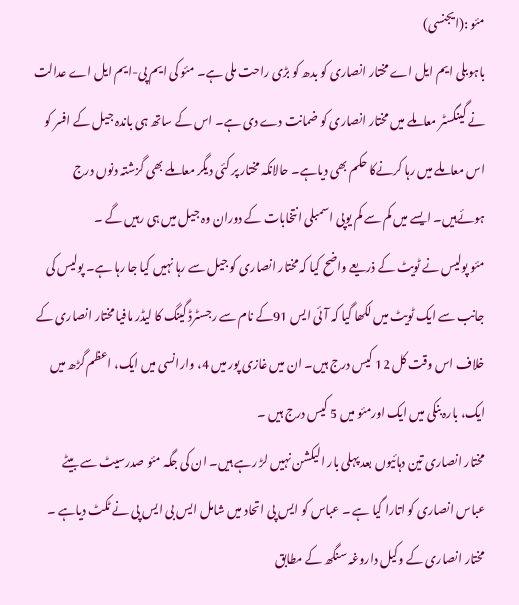مئو :(ایجنسی)
باہوبلی ایم ایل اے مختار انصاری کو بدھ کو بڑی راحت ملی ہے۔ مئو کی ایم پی-ایم ایل اے عدالت نے گینگسٹر معاملے میں مختار انصاری کو ضمانت دے دی ہے۔ اس کے ساتھ ہی باندہ جیل کے افسر کو اس معاملے میں رہا کرنےکا حکم بھی دیاہے۔ حالانکہ مختار پر کئی دیگر معاملے بھی گزشتہ دنوں درج ہوئےہیں۔ ایسے میں کم سے کم یوپی اسمبلی انتخابات کے دوران وہ جیل میں ہی رہیں گے ۔
مئو پولیس نے ٹویٹ کے ذریعے واضح کیا کہ مختار انصاری کو جیل سے رہا نہیں کیا جا رہا ہے۔ پولیس کی جانب سے ایک ٹویٹ میں لکھا گیا کہ آئی ایس 91کے نام سے رجسٹرڈ گینگ کا لیڈر مافیا مختار انصاری کے خلاف اس وقت کل 12 کیس درج ہیں۔ ان میں غازی پور میں 4، وارانسی میں ایک، اعظم گڑھ میں ایک، بارہ بنکی میں ایک اورمئو میں 5 کیس درج ہیں ۔
مختار انصاری تین دہائیوں بعد پہلی بار الیکشن نہیں لڑ رہے ہیں۔ ان کی جگہ مئو صدرسیٹ سے بیٹے عباس انصاری کو اتارا گیا ہے ۔ عباس کو ایس پی اتحاد میں شامل ایس بی ایس پی نے ٹکٹ دیاہے ۔
مختار انصاری کے وکیل داروغہ سنگھ کے مطابق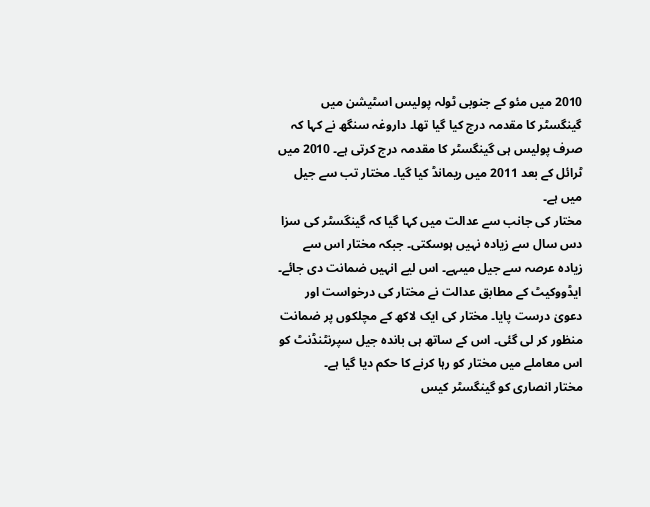2010 میں مئو کے جنوبی ٹولہ پولیس اسٹیشن میں گینگسٹر کا مقدمہ درج کیا گیا تھا۔ داروغہ سنگھ نے کہا کہ صرف پولیس ہی گینگسٹر کا مقدمہ درج کرتی ہے۔ 2010 میں ٹرائل کے بعد 2011 میں ریمانڈ کیا گیا۔ مختار تب سے جیل میں ہے۔
مختار کی جانب سے عدالت میں کہا گیا کہ گینگسٹر کی سزا دس سال سے زیادہ نہیں ہوسکتی۔ جبکہ مختار اس سے زیادہ عرصہ سے جیل میںہے۔ اس لیے انہیں ضمانت دی جائے۔ ایڈووکیٹ کے مطابق عدالت نے مختار کی درخواست اور دعویٰ درست پایا۔ مختار کی ایک لاکھ کے مچلکوں پر ضمانت منظور کر لی گئی۔ اس کے ساتھ ہی باندہ جیل سپرنٹنڈنٹ کو اس معاملے میں مختار کو رہا کرنے کا حکم دیا گیا ہے۔
مختار انصاری کو گینگسٹر کیس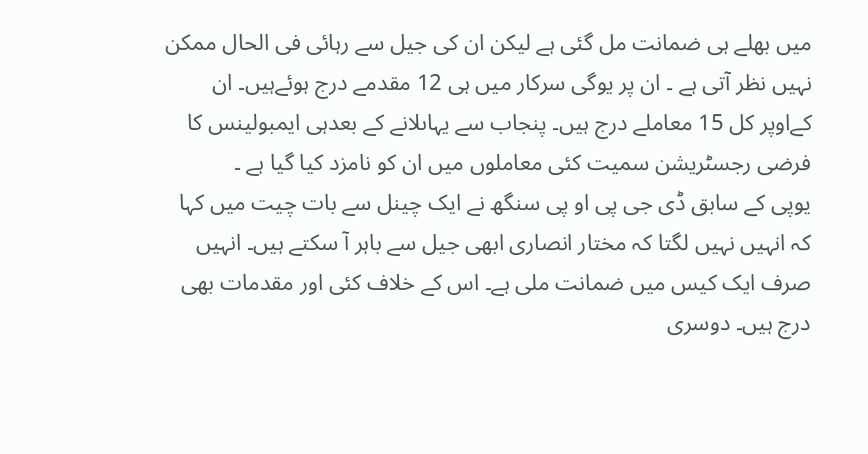میں بھلے ہی ضمانت مل گئی ہے لیکن ان کی جیل سے رہائی فی الحال ممکن نہیں نظر آتی ہے ۔ ان پر یوگی سرکار میں ہی 12 مقدمے درج ہوئےہیں۔ ان کےاوپر کل 15 معاملے درج ہیں۔ پنجاب سے یہاںلانے کے بعدہی ایمبولینس کا فرضی رجسٹریشن سمیت کئی معاملوں میں ان کو نامزد کیا گیا ہے ۔
یوپی کے سابق ڈی جی پی او پی سنگھ نے ایک چینل سے بات چیت میں کہا کہ انہیں نہیں لگتا کہ مختار انصاری ابھی جیل سے باہر آ سکتے ہیں۔ انہیں صرف ایک کیس میں ضمانت ملی ہے۔ اس کے خلاف کئی اور مقدمات بھی درج ہیں۔ دوسری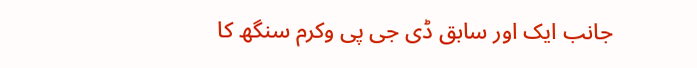جانب ایک اور سابق ڈی جی پی وکرم سنگھ کا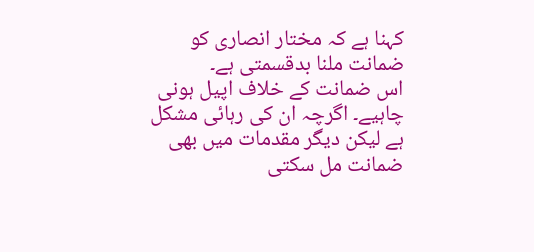کہنا ہے کہ مختار انصاری کو ضمانت ملنا بدقسمتی ہے۔
اس ضمانت کے خلاف اپیل ہونی چاہیے۔ اگرچہ ان کی رہائی مشکل ہے لیکن دیگر مقدمات میں بھی ضمانت مل سکتی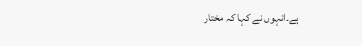ہے۔انہوں نے کہا کہ مختار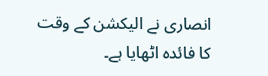انصاری نے الیکشن کے وقت کا فائدہ اٹھایا ہے۔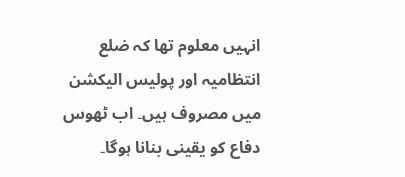انہیں معلوم تھا کہ ضلع انتظامیہ اور پولیس الیکشن میں مصروف ہیں۔ اب ٹھوس دفاع کو یقینی بنانا ہوگا۔